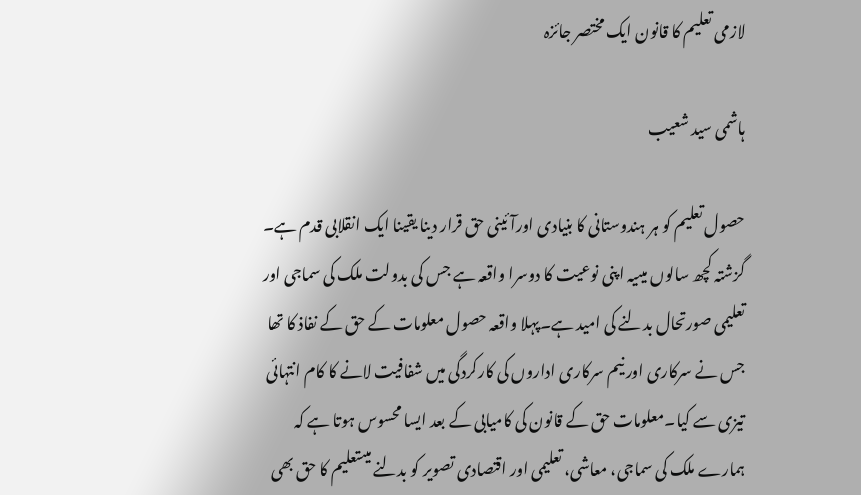لازمی تعلیم کا قانون ایک مختصر جائزہ

ہاشمی سید شعیب

حصول تعلیم کو ہر ہندوستانی کا بنیادی اورآئینی حق قرار دینا یقینا ایک انقلابی قدم ہے۔ گزشتہ کچھ سالوں میںیہ اپنی نوعیت کا دوسرا واقعہ ہے جس کی بدولت ملک کی سماجی اور تعلیمی صورتحال بدلنے کی امید ہے۔پہلا واقعہ حصول معلومات کے حق کے نفاذ کا تھا جس نے سرکاری اور نیم سرکاری اداروں کی کارکردگی میں شفافیت لانے کا کام انتہائی تیزی سے کیا۔معلومات حق کے قانون کی کامیابی کے بعد ایسا محسوس ہوتا ہے کہ ہمارے ملک کی سماجی، معاشی، تعلیمی اور اقتصادی تصویر کو بدلنے میںتعلیم کا حق بھی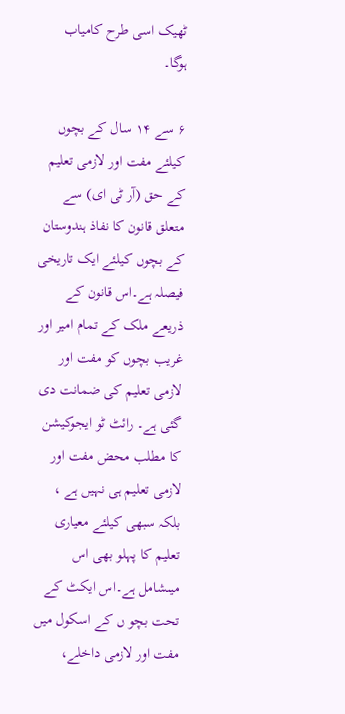ٹھیک اسی طرح کامیاب ہوگا۔

۶ سے ۱۴ سال کے بچوں کیلئے مفت اور لازمی تعلیم کے حق (آر ٹی ای) سے متعلق قانون کا نفاذ ہندوستان کے بچوں کیلئے ایک تاریخی فیصلہ ہے۔اس قانون کے ذریعے ملک کے تمام امیر اور غریب بچوں کو مفت اور لازمی تعلیم کی ضمانت دی گئی ہے۔ رائٹ ٹو ایجوکیشن کا مطلب محض مفت اور لازمی تعلیم ہی نہیں ہے ، بلکہ سبھی کیلئے معیاری تعلیم کا پہلو بھی اس میںشامل ہے۔اس ایکٹ کے تحت بچو ں کے اسکول میں مفت اور لازمی داخلے،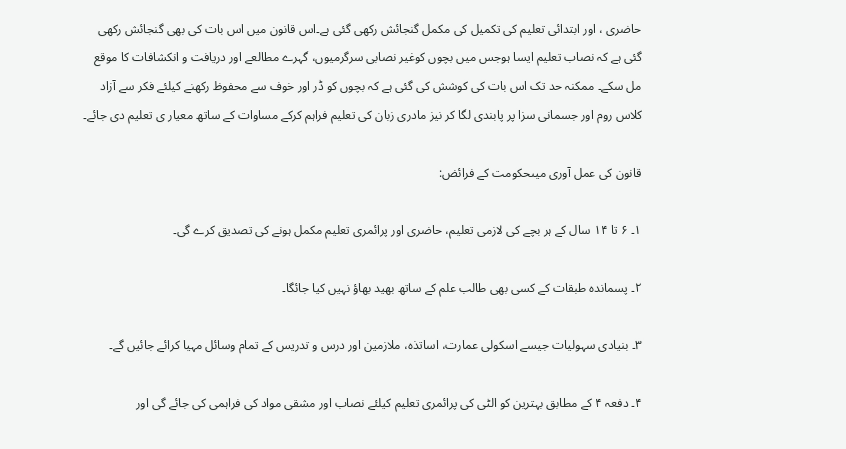حاضری ، اور ابتدائی تعلیم کی تکمیل کی مکمل گنجائش رکھی گئی ہے۔اس قانون میں اس بات کی بھی گنجائش رکھی گئی ہے کہ نصاب تعلیم ایسا ہوجس میں بچوں کوغیر نصابی سرگرمیوں، گہرے مطالعے اور دریافت و انکشافات کا موقع مل سکے۔ ممکنہ حد تک اس بات کی کوشش کی گئی ہے کہ بچوں کو ڈر اور خوف سے محفوظ رکھنے کیلئے فکر سے آزاد کلاس روم اور جسمانی سزا پر پابندی لگا کر نیز مادری زبان کی تعلیم فراہم کرکے مساوات کے ساتھ معیار ی تعلیم دی جائے۔

قانون کی عمل آوری میںحکومت کے فرائض:

۱۔ ۶ تا ۱۴ سال کے ہر بچے کی لازمی تعلیم، حاضری اور پرائمری تعلیم مکمل ہونے کی تصدیق کرے گی۔

۲۔ پسماندہ طبقات کے کسی بھی طالب علم کے ساتھ بھید بھاؤ نہیں کیا جائگا۔

۳۔ بنیادی سہولیات جیسے اسکولی عمارت، اساتذہ، ملازمین اور درس و تدریس کے تمام وسائل مہیا کرائے جائیں گے۔

۴۔ دفعہ ۴ کے مطابق بہترین کو الٹی کی پرائمری تعلیم کیلئے نصاب اور مشقی مواد کی فراہمی کی جائے گی اور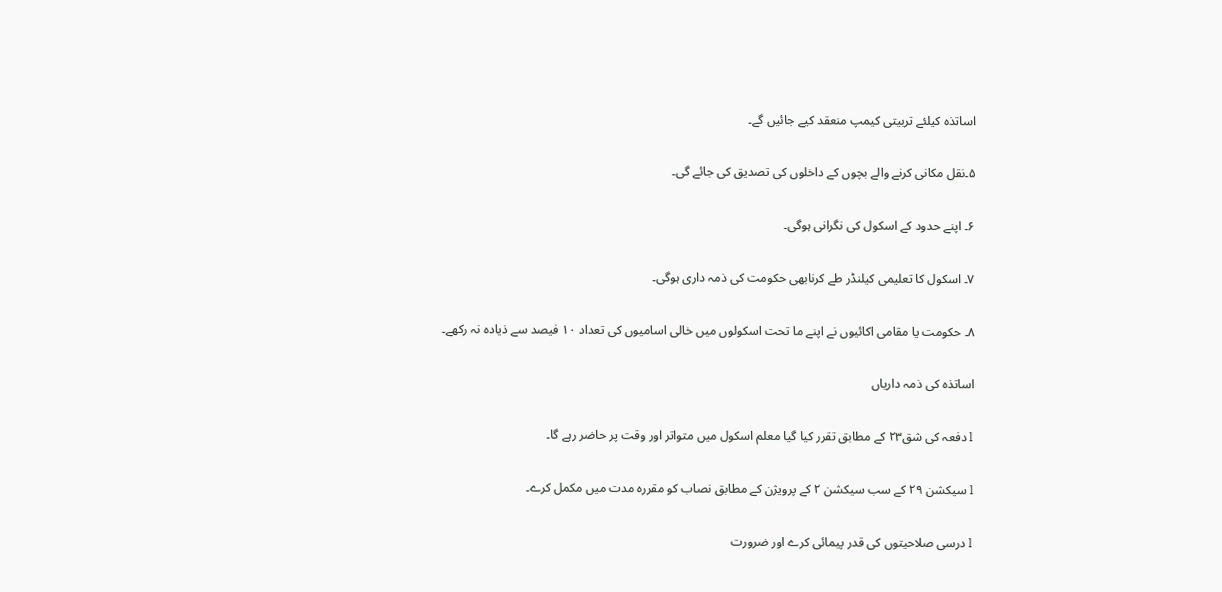اساتذہ کیلئے تربیتی کیمپ منعقد کیے جائیں گے۔

۵۔نقل مکانی کرنے والے بچوں کے داخلوں کی تصدیق کی جائے گی۔

۶۔ اپنے حدود کے اسکول کی نگرانی ہوگی۔

۷۔ اسکول کا تعلیمی کیلنڈر طے کرنابھی حکومت کی ذمہ داری ہوگی۔

۸۔ حکومت یا مقامی اکائیوں نے اپنے ما تحت اسکولوں میں خالی اسامیوں کی تعداد ۱۰ فیصد سے ذیادہ نہ رکھے۔

اساتذہ کی ذمہ داریاں

l دفعہ کی شق۲۳ کے مطابق تقرر کیا گیا معلم اسکول میں متواتر اور وقت پر حاضر رہے گا۔

l سیکشن ۲۹ کے سب سیکشن ۲ کے پرویژن کے مطابق نصاب کو مقررہ مدت میں مکمل کرے۔

l درسی صلاحیتوں کی قدر پیمائی کرے اور ضرورت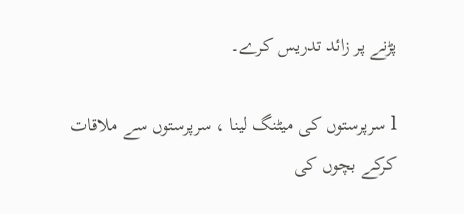پڑنے پر زائد تدریس کرے۔

l سرپرستوں کی میٹنگ لینا ، سرپرستوں سے ملاقات کرکے بچوں کی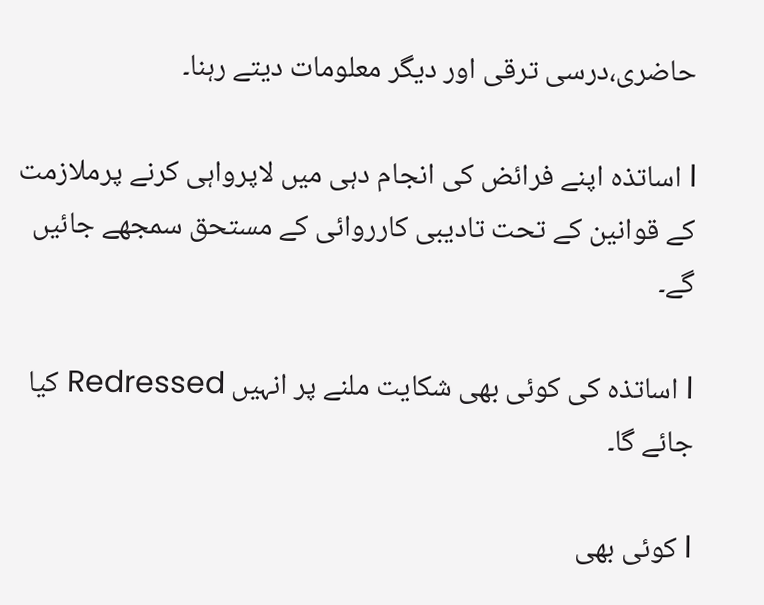حاضری،درسی ترقی اور دیگر معلومات دیتے رہنا۔

l اساتذہ اپنے فرائض کی انجام دہی میں لاپرواہی کرنے پرملازمت کے قوانین کے تحت تادیبی کارروائی کے مستحق سمجھے جائیں گے۔

l اساتذہ کی کوئی بھی شکایت ملنے پر انہیں Redressed کیا جائے گا۔

l کوئی بھی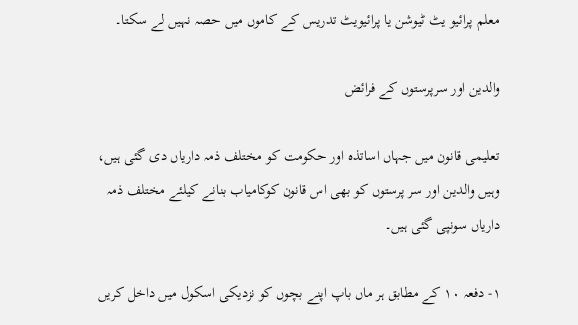معلم پرائیو یٹ ٹیوشن یا پرائیویٹ تدریس کے کاموں میں حصہ نہیں لے سکتا۔

والدین اور سرپرستوں کے فرائض

تعلیمی قانون میں جہاں اساتذہ اور حکومت کو مختلف ذمہ داریاں دی گئی ہیں، وہیں والدین اور سر پرستوں کو بھی اس قانون کوکامیاب بنانے کیلئے مختلف ذمہ داریاں سونپی گئی ہیں۔

۱- دفعہ ۱۰ کے مطابق ہر ماں باپ اپنے بچوں کو نزدیکی اسکول میں داخل کریں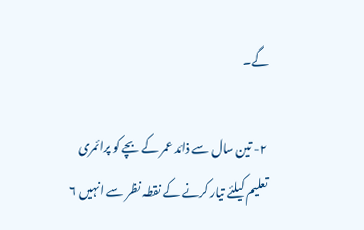گے۔

۲- تین سال سے ذائد عمر کے بچے کو پرائمری تعلیم کیلئے تیار کرنے کے نقطہ نظر سے انہیں ۶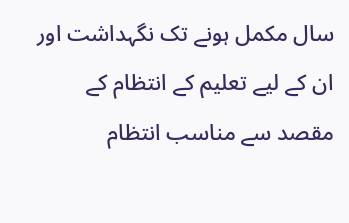سال مکمل ہونے تک نگہداشت اور ان کے لیے تعلیم کے انتظام کے مقصد سے مناسب انتظام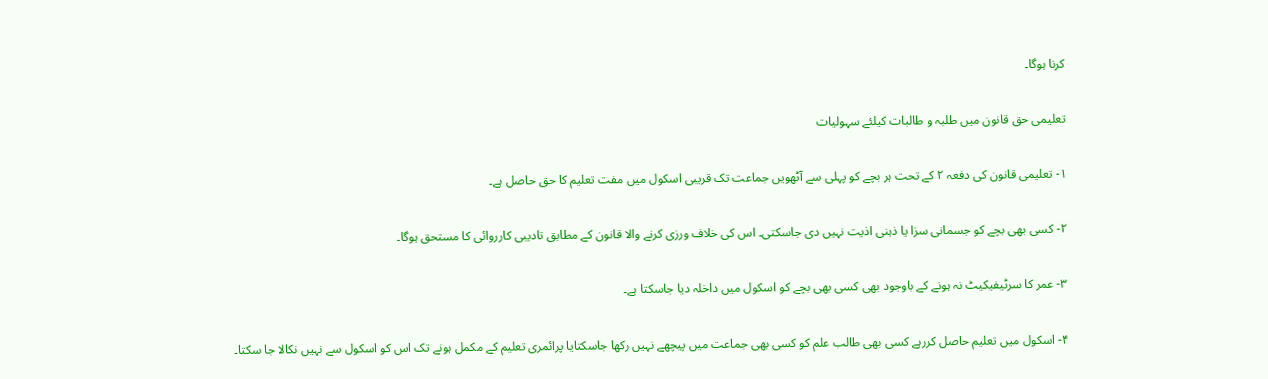کرنا ہوگا۔

تعلیمی حق قانون میں طلبہ و طالبات کیلئے سہولیات

۱- تعلیمی قانون کی دفعہ ۲ کے تحت ہر بچے کو پہلی سے آٹھویں جماعت تک قریبی اسکول میں مفت تعلیم کا حق حاصل ہے۔

۲- کسی بھی بچے کو جسمانی سزا یا ذہنی اذیت نہیں دی جاسکتی۔ اس کی خلاف ورزی کرنے والا قانون کے مطابق تادیبی کارروائی کا مستحق ہوگا۔

۳- عمر کا سرٹیفیکیٹ نہ ہونے کے باوجود بھی کسی بھی بچے کو اسکول میں داخلہ دیا جاسکتا ہے۔

۴- اسکول میں تعلیم حاصل کررہے کسی بھی طالب علم کو کسی بھی جماعت میں پیچھے نہیں رکھا جاسکتایا پرائمری تعلیم کے مکمل ہونے تک اس کو اسکول سے نہیں نکالا جا سکتا۔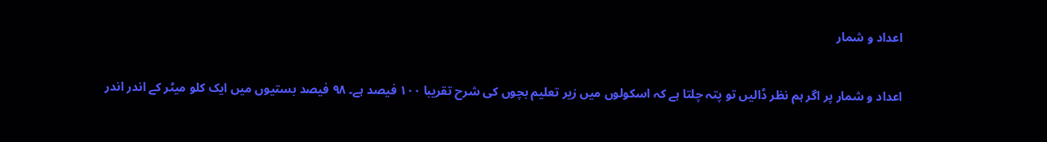اعداد و شمار

اعداد و شمار پر اگر ہم نظر ڈالیں تو پتہ چلتا ہے کہ اسکولوں میں زیر تعلیم بچوں کی شرح تقریبا ۱۰۰ فیصد ہے۔ ۹۸ فیصد بستیوں میں ایک کلو میٹر کے اندر اندر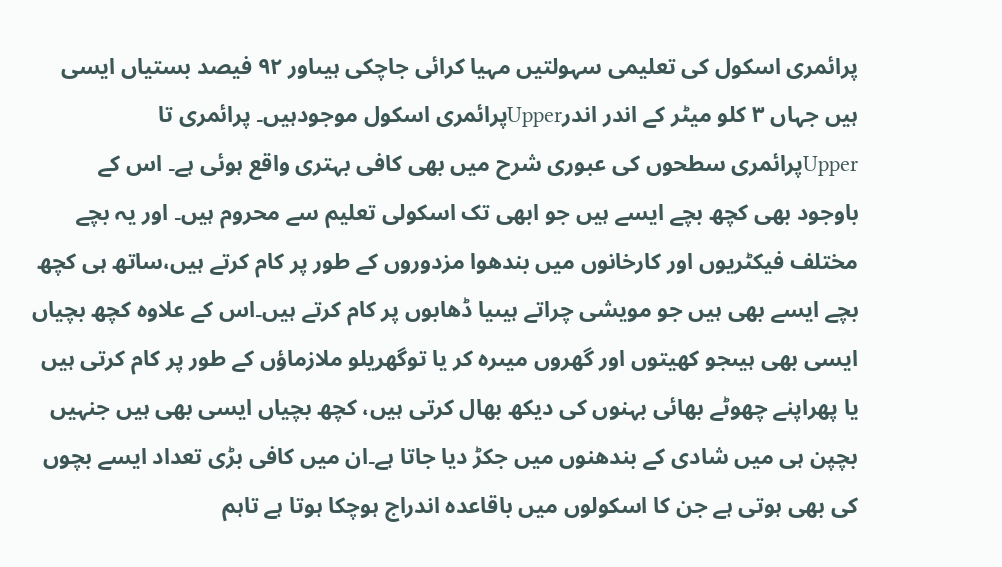پرائمری اسکول کی تعلیمی سہولتیں مہیا کرائی جاچکی ہیںاور ۹۲ فیصد بستیاں ایسی ہیں جہاں ۳ کلو میٹر کے اندر اندرUpperپرائمری اسکول موجودہیں۔ پرائمری تا Upperپرائمری سطحوں کی عبوری شرح میں بھی کافی بہتری واقع ہوئی ہے۔ اس کے باوجود بھی کچھ بچے ایسے ہیں جو ابھی تک اسکولی تعلیم سے محروم ہیں۔ اور یہ بچے مختلف فیکٹریوں اور کارخانوں میں بندھوا مزدوروں کے طور پر کام کرتے ہیں،ساتھ ہی کچھ بچے ایسے بھی ہیں جو مویشی چراتے ہیںیا ڈھابوں پر کام کرتے ہیں۔اس کے علاوہ کچھ بچیاں ایسی بھی ہیںجو کھیتوں اور گھروں میںرہ کر یا توگھریلو ملازماؤں کے طور پر کام کرتی ہیں یا پھراپنے چھوٹے بھائی بہنوں کی دیکھ بھال کرتی ہیں، کچھ بچیاں ایسی بھی ہیں جنہیں بچپن ہی میں شادی کے بندھنوں میں جکڑ دیا جاتا ہے۔ان میں کافی بڑی تعداد ایسے بچوں کی بھی ہوتی ہے جن کا اسکولوں میں باقاعدہ اندراج ہوچکا ہوتا ہے تاہم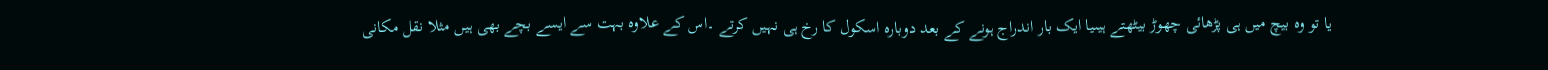یا تو وہ بیچ میں ہی پڑھائی چھوڑ بیٹھتے ہیںیا ایک بار اندراج ہونے کے بعد دوبارہ اسکول کا رخ ہی نہیں کرتے ۔اس کے علاوہ بہت سے ایسے بچے بھی ہیں مثلا نقل مکانی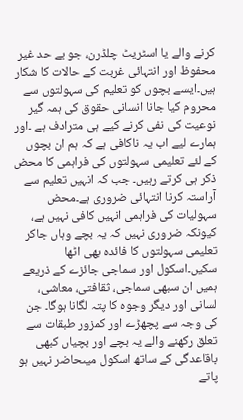کرنے والے یا اسٹریٹ چلڈرن، جو بے حد غیر محفوظ اور انتہائی غربت کے حالات کا شکار ہیں۔ایسے بچوں کو تعلیم کی سہولتوں سے محروم کیا جانا انسانی حقوق کی ہمہ گیر نوعیت کی نفی کرنے کیے ہی مترادف ہے ۔اور ہمارے لیے اب یہ ناکافی ہے کہ ہم ان بچوں کے لئے تعلیمی سہولتوں کی فراہمی کا محض ذکر ہی کرتے رہیں۔ جب کہ انہیں تعلیم سے آراستہ کرنا انتہائی ضروری ہے۔محض سہولیات کی فراہمی انہیں کافی نہیں ہے، کیونکہ ضروری نہیں کہ یہ بچے وہاں جاکر تعلیمی سہولتوں کا فائدہ بھی اٹھا سکیں۔اسکول اور سماجی جائزے کے ذریعے ہمیں ان سبھی سماجی، ثقافتی، معاشی، لسانی اور دیگر وجوہ کا پتہ لگانا ہوگا۔ جن کی وجہ سے پچھڑے اور کمزور طبقات سے تعلق رکھنے والے یہ بچے اور بچیاں کبھی باقاعدگی کے ساتھ اسکول میںحاضر نہیں ہو پاتے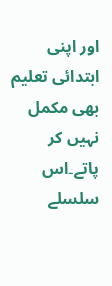اور اپنی ابتدائی تعلیم بھی مکمل نہیں کر پاتے۔اس سلسلے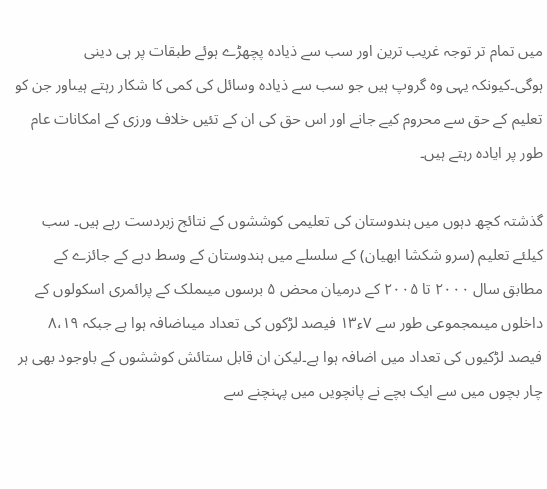میں تمام تر توجہ غریب ترین اور سب سے ذیادہ پچھڑے ہوئے طبقات پر ہی دینی ہوگی۔کیونکہ یہی وہ گروپ ہیں جو سب سے ذیادہ وسائل کی کمی کا شکار رہتے ہیںاور جن کو تعلیم کے حق سے محروم کیے جانے اور اس حق کی ان کے تئیں خلاف ورزی کے امکانات عام طور پر ایادہ رہتے ہیں۔

گذشتہ کچھ دہوں میں ہندوستان کی تعلیمی کوششوں کے نتائج زبردست رہے ہیں۔ سب کیلئے تعلیم (سرو شکشا ابھیان) کے سلسلے میں ہندوستان کے وسط دہے کے جائزے کے مطابق سال ۲۰۰۰ تا ۲۰۰۵ کے درمیان محض ۵ برسوں میںملک کے پرائمری اسکولوں کے داخلوں میںمجموعی طور سے ۷ء۱۳ فیصد لڑکوں کی تعداد میںاضافہ ہوا ہے جبکہ ۸،۱۹ فیصد لڑکیوں کی تعداد میں اضافہ ہوا ہے۔لیکن ان قابل ستائش کوششوں کے باوجود بھی ہر چار بچوں میں سے ایک بچے نے پانچویں میں پہنچنے سے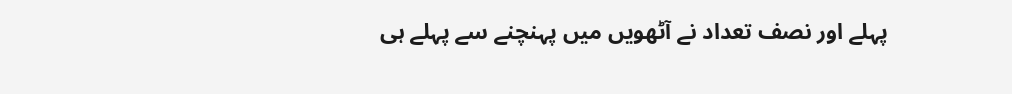پہلے اور نصف تعداد نے آٹھویں میں پہنچنے سے پہلے ہی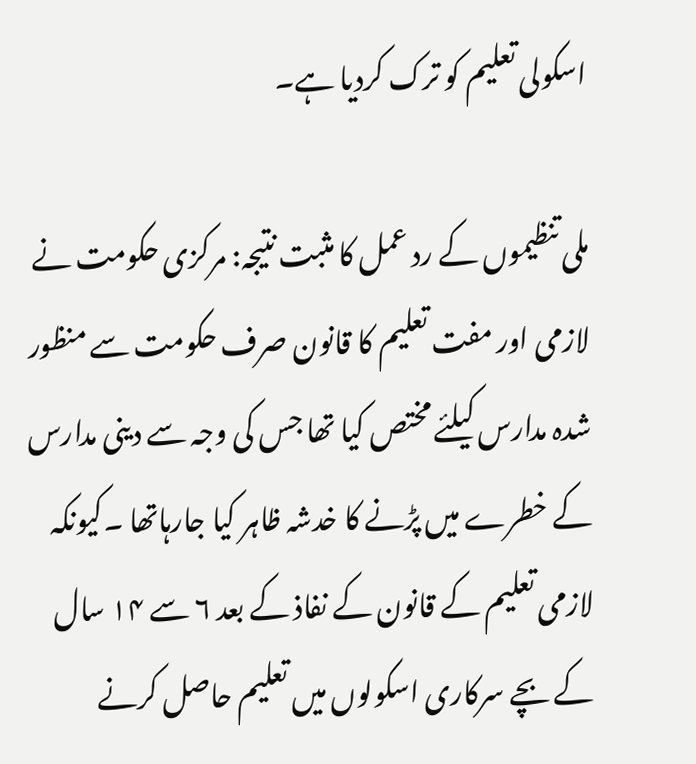اسکولی تعلیم کو ترک کردیا ہے۔

ملی تنظیموں کے رد عمل کا مثبت نتیجہ: مرکزی حکومت نے لازمی اور مفت تعلیم کا قانون صرف حکومت سے منظور شدہ مدارس کیلئے مختص کیا تھا جس کی وجہ سے دینی مدارس کے خطرے میں پڑنے کا خدشہ ظاہر کیا جارہاتھا ۔کیونکہ لازمی تعلیم کے قانون کے نفاذ کے بعد ۶ سے ۱۴ سال کے بچے سرکاری اسکولوں میں تعلیم حاصل کرنے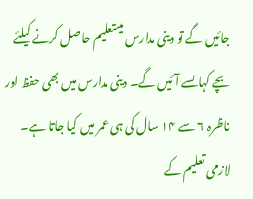جائیں گے تو دینی مدارس میںتعلیم حاصل کرنے کیلئے بچے کہاںسے آئیں گے۔ دینی مدارس میں بھی حفظ اور ناظرہ ۶ سے ۱۴ سال کی ہی عمر میں کیا جاتا ہے۔ لازمی تعلیم کے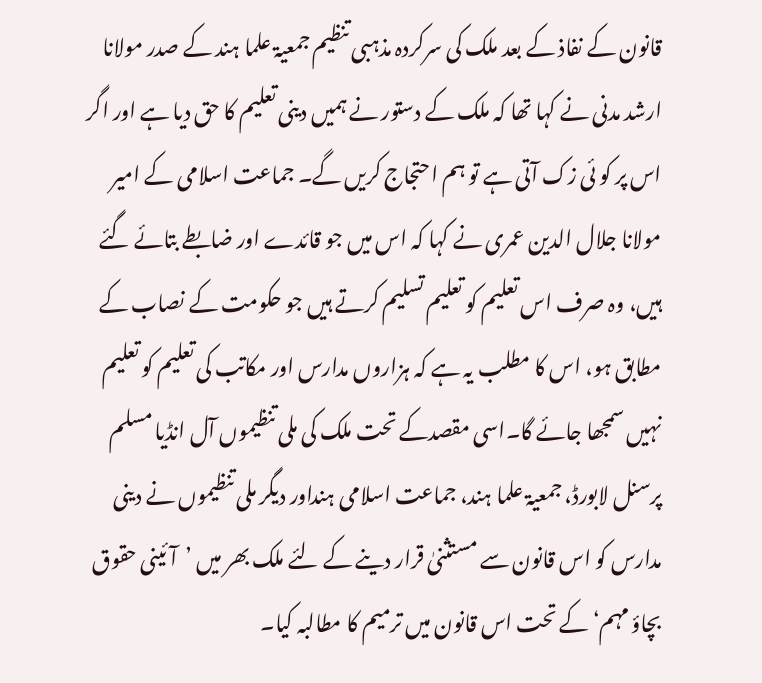قانون کے نفاذ کے بعد ملک کی سرکردہ مذہبی تنظیم جمعیۃ علما ہند کے صدر مولانا ارشد مدنی نے کہا تھا کہ ملک کے دستور نے ہمیں دینی تعلیم کا حق دیا ہے اور اگر اس پر کو ئی زک آتی ہے تو ہم احتجاج کریں گے۔ جماعت اسلامی کے امیر مولانا جلال الدین عمری نے کہا کہ اس میں جو قائدے اور ضابطے بتائے گئے ہیں، وہ صرف اس تعلیم کو تعلیم تسلیم کرتے ہیں جو حکومت کے نصاب کے مطابق ہو، اس کا مطلب یہ ہے کہ ہزاروں مدارس اور مکاتب کی تعلیم کو تعلیم نہیں سمجھا جائے گا۔اسی مقصدکے تحت ملک کی ملی تنظیموں آل انڈیا مسلم پرسنل لابورڈ، جمعیۃ علما ہند، جماعت اسلامی ہنداور دیگر ملی تنظیموں نے دینی مدارس کو اس قانون سے مستثنیٰ قرار دینے کے لئے ملک بھر میں ’آئینی حقوق بچاؤ مہم‘ کے تحت اس قانون میں ترمیم کا مطالبہ کیا۔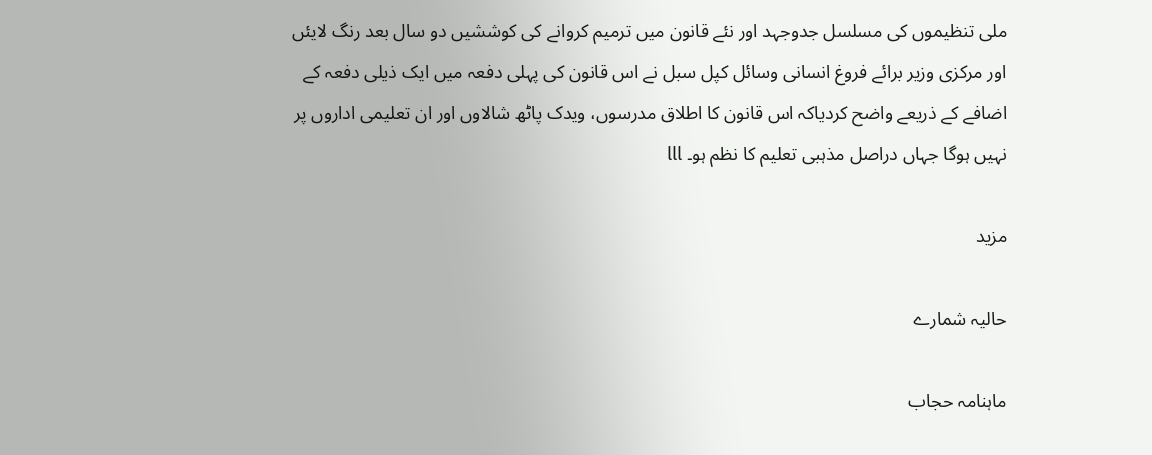ملی تنظیموں کی مسلسل جدوجہد اور نئے قانون میں ترمیم کروانے کی کوششیں دو سال بعد رنگ لایئں اور مرکزی وزیر برائے فروغ انسانی وسائل کپل سبل نے اس قانون کی پہلی دفعہ میں ایک ذیلی دفعہ کے اضافے کے ذریعے واضح کردیاکہ اس قانون کا اطلاق مدرسوں، ویدک پاٹھ شالاوں اور ان تعلیمی اداروں پر نہیں ہوگا جہاں دراصل مذہبی تعلیم کا نظم ہو۔ lll

مزید

حالیہ شمارے

ماہنامہ حجاب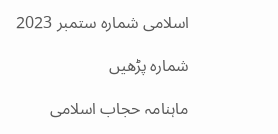اسلامی شمارہ ستمبر 2023

شمارہ پڑھیں

ماہنامہ حجاب اسلامی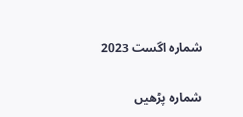شمارہ اگست 2023

شمارہ پڑھیں